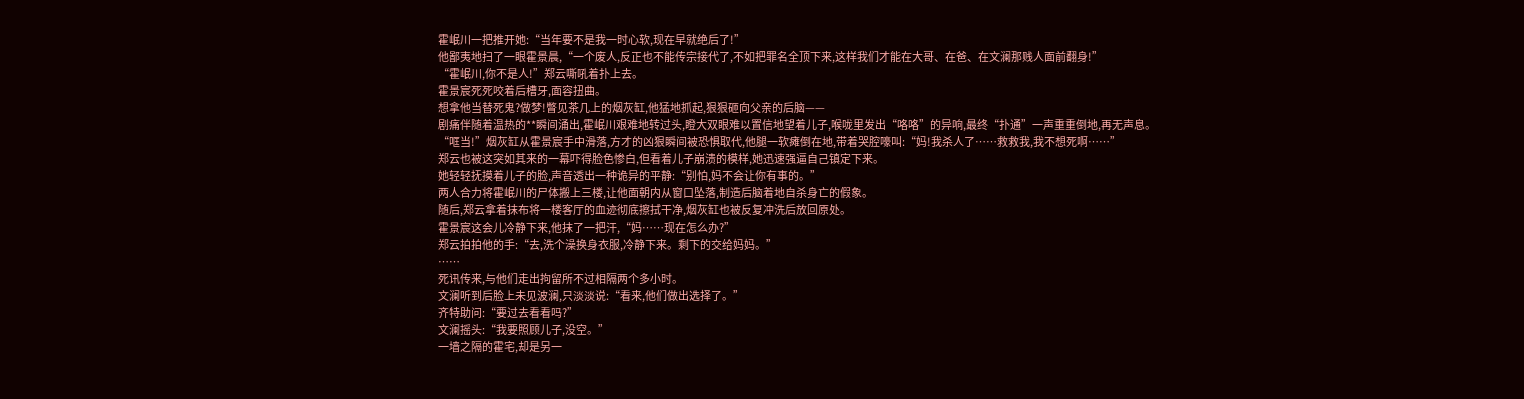霍岷川一把推开她:“当年要不是我一时心软,现在早就绝后了!”
他鄙夷地扫了一眼霍景晨,“一个废人,反正也不能传宗接代了,不如把罪名全顶下来,这样我们才能在大哥、在爸、在文澜那贱人面前翻身!”
“霍岷川,你不是人!”郑云嘶吼着扑上去。
霍景宸死死咬着后槽牙,面容扭曲。
想拿他当替死鬼?做梦!瞥见茶几上的烟灰缸,他猛地抓起,狠狠砸向父亲的后脑——
剧痛伴随着温热的**瞬间涌出,霍岷川艰难地转过头,瞪大双眼难以置信地望着儿子,喉咙里发出“咯咯”的异响,最终“扑通”一声重重倒地,再无声息。
“哐当!”烟灰缸从霍景宸手中滑落,方才的凶狠瞬间被恐惧取代,他腿一软瘫倒在地,带着哭腔嚎叫:“妈!我杀人了……救救我,我不想死啊……”
郑云也被这突如其来的一幕吓得脸色惨白,但看着儿子崩溃的模样,她迅速强逼自己镇定下来。
她轻轻抚摸着儿子的脸,声音透出一种诡异的平静:“别怕,妈不会让你有事的。”
两人合力将霍岷川的尸体搬上三楼,让他面朝内从窗口坠落,制造后脑着地自杀身亡的假象。
随后,郑云拿着抹布将一楼客厅的血迹彻底擦拭干净,烟灰缸也被反复冲洗后放回原处。
霍景宸这会儿冷静下来,他抹了一把汗,“妈……现在怎么办?”
郑云拍拍他的手:“去,洗个澡换身衣服,冷静下来。剩下的交给妈妈。”
……
死讯传来,与他们走出拘留所不过相隔两个多小时。
文澜听到后脸上未见波澜,只淡淡说:“看来,他们做出选择了。”
齐特助问:“要过去看看吗?”
文澜摇头:“我要照顾儿子,没空。”
一墙之隔的霍宅,却是另一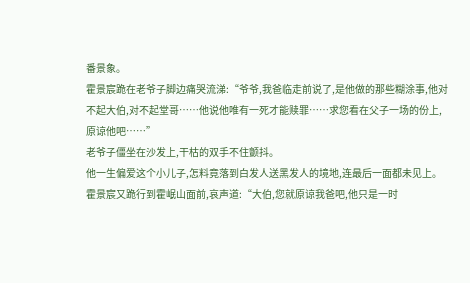番景象。
霍景宸跪在老爷子脚边痛哭流涕:“爷爷,我爸临走前说了,是他做的那些糊涂事,他对不起大伯,对不起堂哥……他说他唯有一死才能赎罪……求您看在父子一场的份上,原谅他吧……”
老爷子僵坐在沙发上,干枯的双手不住颤抖。
他一生偏爱这个小儿子,怎料竟落到白发人送黑发人的境地,连最后一面都未见上。
霍景宸又跪行到霍岷山面前,哀声道:“大伯,您就原谅我爸吧,他只是一时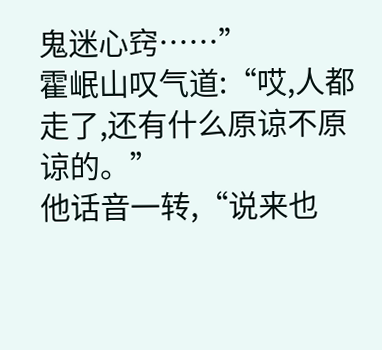鬼迷心窍……”
霍岷山叹气道:“哎,人都走了,还有什么原谅不原谅的。”
他话音一转,“说来也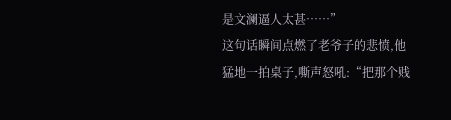是文澜逼人太甚……”
这句话瞬间点燃了老爷子的悲愤,他猛地一拍桌子,嘶声怒吼:“把那个贱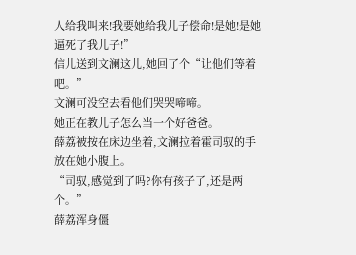人给我叫来!我要她给我儿子偿命!是她!是她逼死了我儿子!”
信儿送到文澜这儿,她回了个“让他们等着吧。”
文澜可没空去看他们哭哭啼啼。
她正在教儿子怎么当一个好爸爸。
薛荔被按在床边坐着,文澜拉着霍司驭的手放在她小腹上。
“司驭,感觉到了吗?你有孩子了,还是两个。”
薛荔浑身僵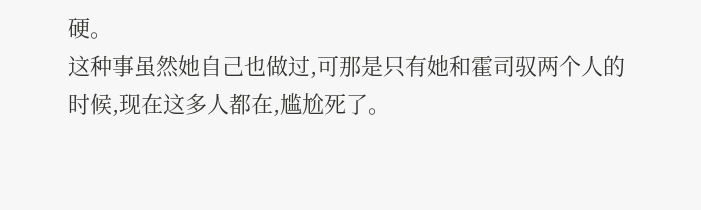硬。
这种事虽然她自己也做过,可那是只有她和霍司驭两个人的时候,现在这多人都在,尴尬死了。